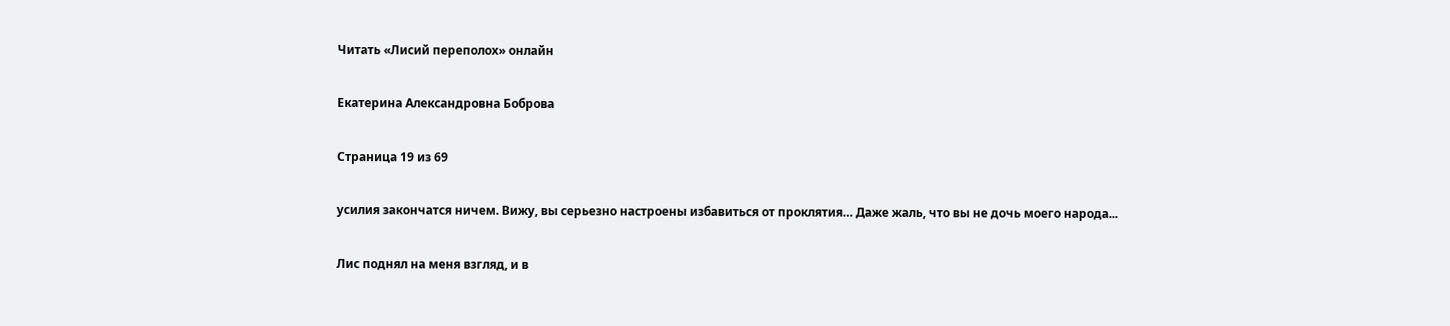Читать «Лисий переполох» онлайн

Екатерина Александровна Боброва

Страница 19 из 69

усилия закончатся ничем. Вижу, вы серьезно настроены избавиться от проклятия… Даже жаль, что вы не дочь моего народа...

Лис поднял на меня взгляд, и в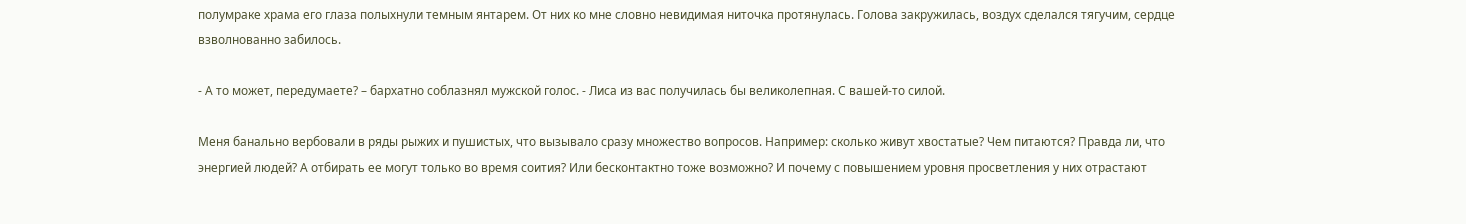полумраке храма его глаза полыхнули темным янтарем. От них ко мне словно невидимая ниточка протянулась. Голова закружилась, воздух сделался тягучим, сердце взволнованно забилось.

- А то может, передумаете? – бархатно соблазнял мужской голос. - Лиса из вас получилась бы великолепная. С вашей-то силой.

Меня банально вербовали в ряды рыжих и пушистых, что вызывало сразу множество вопросов. Например: сколько живут хвостатые? Чем питаются? Правда ли, что энергией людей? А отбирать ее могут только во время соития? Или бесконтактно тоже возможно? И почему с повышением уровня просветления у них отрастают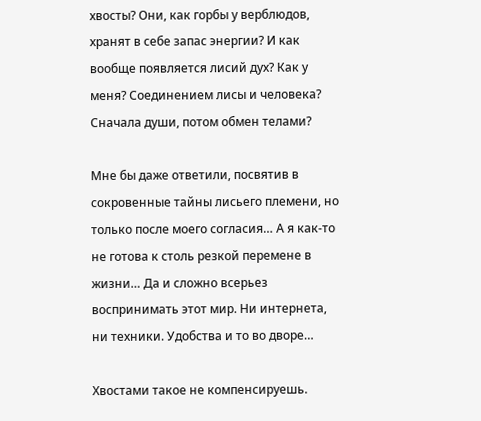хвосты? Они, как горбы у верблюдов, хранят в себе запас энергии? И как вообще появляется лисий дух? Как у меня? Соединением лисы и человека? Сначала души, потом обмен телами?

Мне бы даже ответили, посвятив в сокровенные тайны лисьего племени, но только после моего согласия… А я как-то не готова к столь резкой перемене в жизни… Да и сложно всерьез воспринимать этот мир. Ни интернета, ни техники. Удобства и то во дворе…

Хвостами такое не компенсируешь.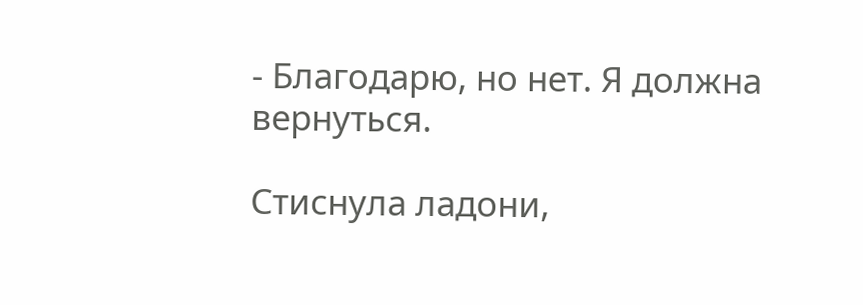- Благодарю, но нет. Я должна вернуться.

Стиснула ладони,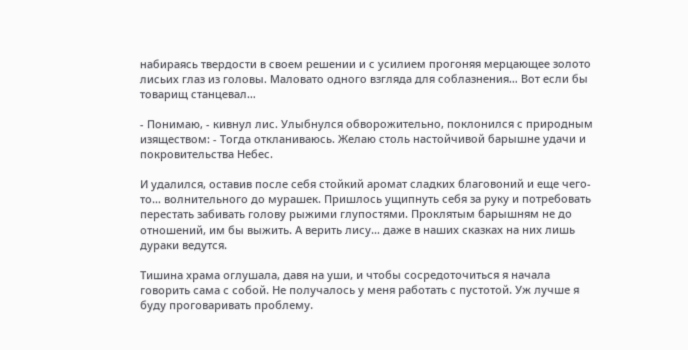набираясь твердости в своем решении и с усилием прогоняя мерцающее золото лисьих глаз из головы. Маловато одного взгляда для соблазнения… Вот если бы товарищ станцевал…

- Понимаю, - кивнул лис. Улыбнулся обворожительно, поклонился с природным изяществом: - Тогда откланиваюсь. Желаю столь настойчивой барышне удачи и покровительства Небес.

И удалился, оставив после себя стойкий аромат сладких благовоний и еще чего-то… волнительного до мурашек. Пришлось ущипнуть себя за руку и потребовать перестать забивать голову рыжими глупостями. Проклятым барышням не до отношений, им бы выжить. А верить лису… даже в наших сказках на них лишь дураки ведутся.

Тишина храма оглушала, давя на уши, и чтобы сосредоточиться я начала говорить сама с собой. Не получалось у меня работать с пустотой. Уж лучше я буду проговаривать проблему.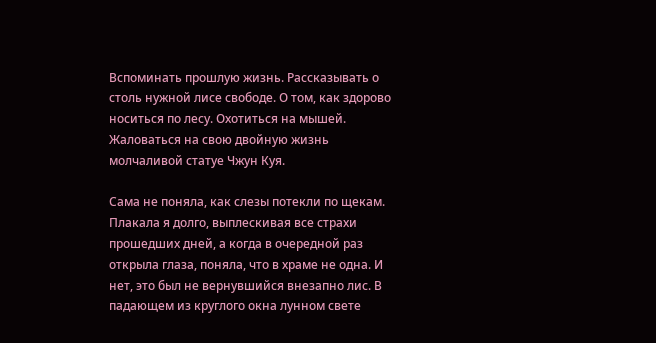Вспоминать прошлую жизнь. Рассказывать о столь нужной лисе свободе. О том, как здорово носиться по лесу. Охотиться на мышей. Жаловаться на свою двойную жизнь молчаливой статуе Чжун Куя.

Сама не поняла, как слезы потекли по щекам. Плакала я долго, выплескивая все страхи прошедших дней, а когда в очередной раз открыла глаза, поняла, что в храме не одна. И нет, это был не вернувшийся внезапно лис. В падающем из круглого окна лунном свете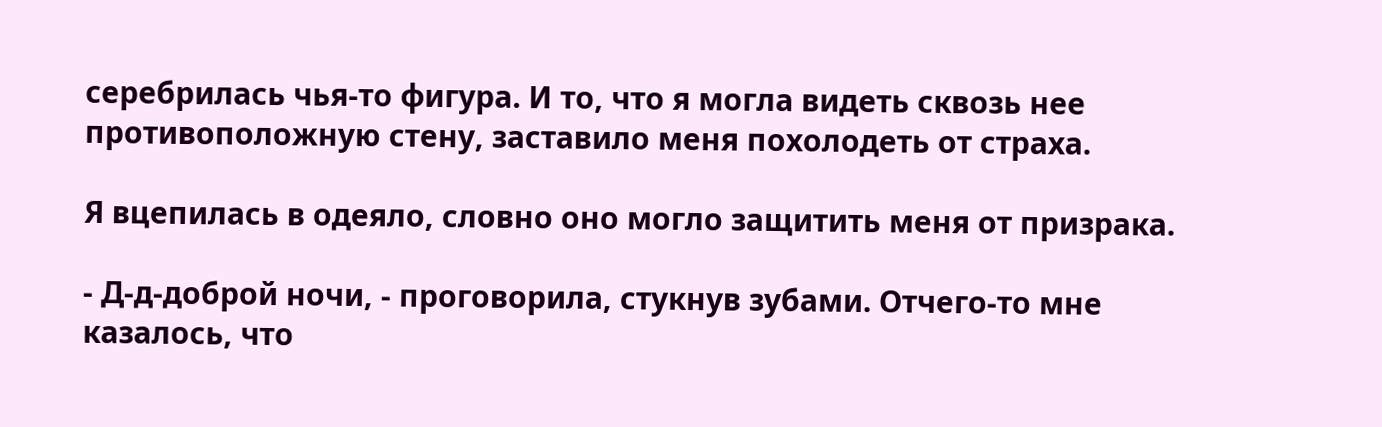серебрилась чья-то фигура. И то, что я могла видеть сквозь нее противоположную стену, заставило меня похолодеть от страха.

Я вцепилась в одеяло, словно оно могло защитить меня от призрака.

- Д-д-доброй ночи, - проговорила, стукнув зубами. Отчего-то мне казалось, что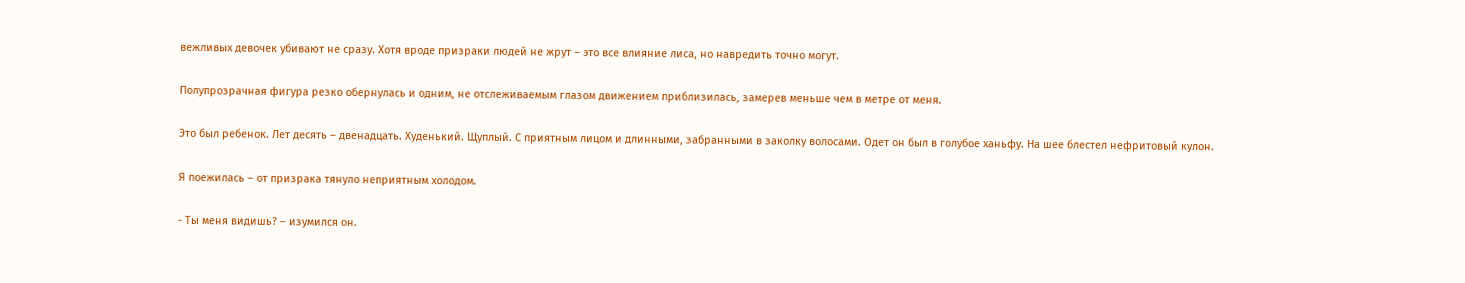вежливых девочек убивают не сразу. Хотя вроде призраки людей не жрут – это все влияние лиса, но навредить точно могут.

Полупрозрачная фигура резко обернулась и одним, не отслеживаемым глазом движением приблизилась, замерев меньше чем в метре от меня.

Это был ребенок. Лет десять – двенадцать. Худенький. Щуплый. С приятным лицом и длинными, забранными в заколку волосами. Одет он был в голубое ханьфу. На шее блестел нефритовый кулон.

Я поежилась – от призрака тянуло неприятным холодом.

- Ты меня видишь? – изумился он.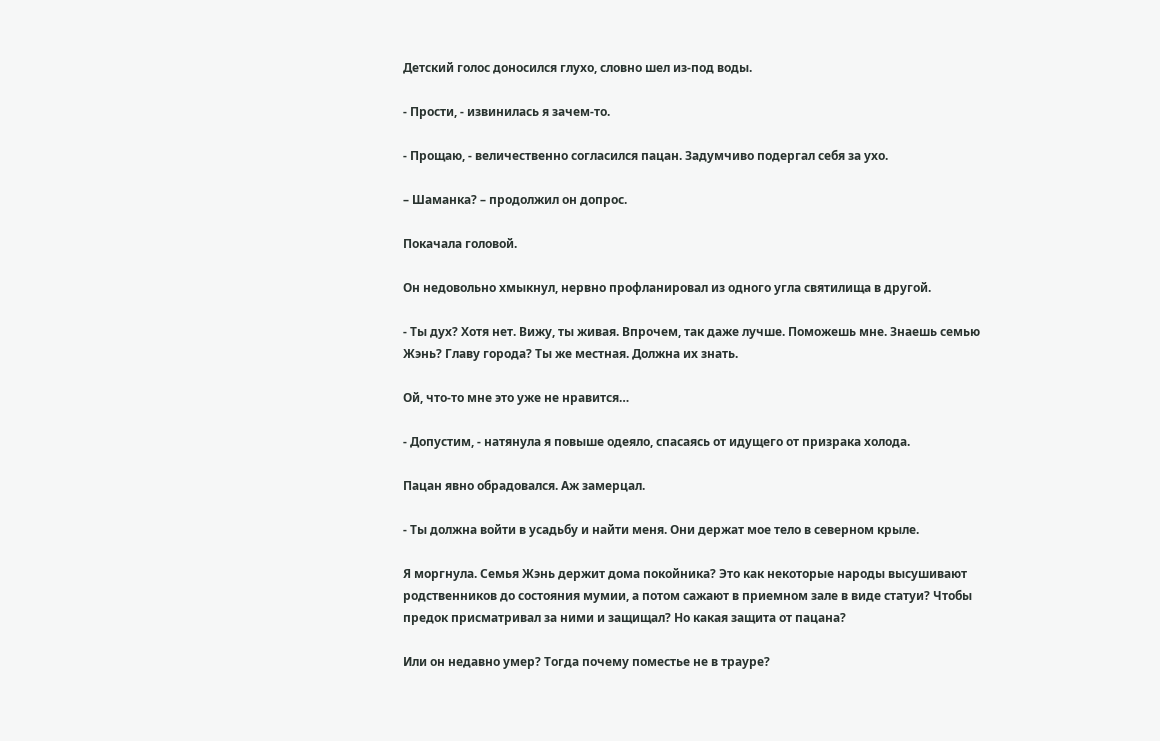Детский голос доносился глухо, словно шел из-под воды.

- Прости, - извинилась я зачем-то.

- Прощаю, - величественно согласился пацан. Задумчиво подергал себя за ухо.

– Шаманка? – продолжил он допрос.

Покачала головой.

Он недовольно хмыкнул, нервно профланировал из одного угла святилища в другой.

- Ты дух? Хотя нет. Вижу, ты живая. Впрочем, так даже лучше. Поможешь мне. Знаешь семью Жэнь? Главу города? Ты же местная. Должна их знать.

Ой, что-то мне это уже не нравится…

- Допустим, - натянула я повыше одеяло, спасаясь от идущего от призрака холода.

Пацан явно обрадовался. Аж замерцал.

- Ты должна войти в усадьбу и найти меня. Они держат мое тело в северном крыле.

Я моргнула. Семья Жэнь держит дома покойника? Это как некоторые народы высушивают родственников до состояния мумии, а потом сажают в приемном зале в виде статуи? Чтобы предок присматривал за ними и защищал? Но какая защита от пацана?

Или он недавно умер? Тогда почему поместье не в трауре?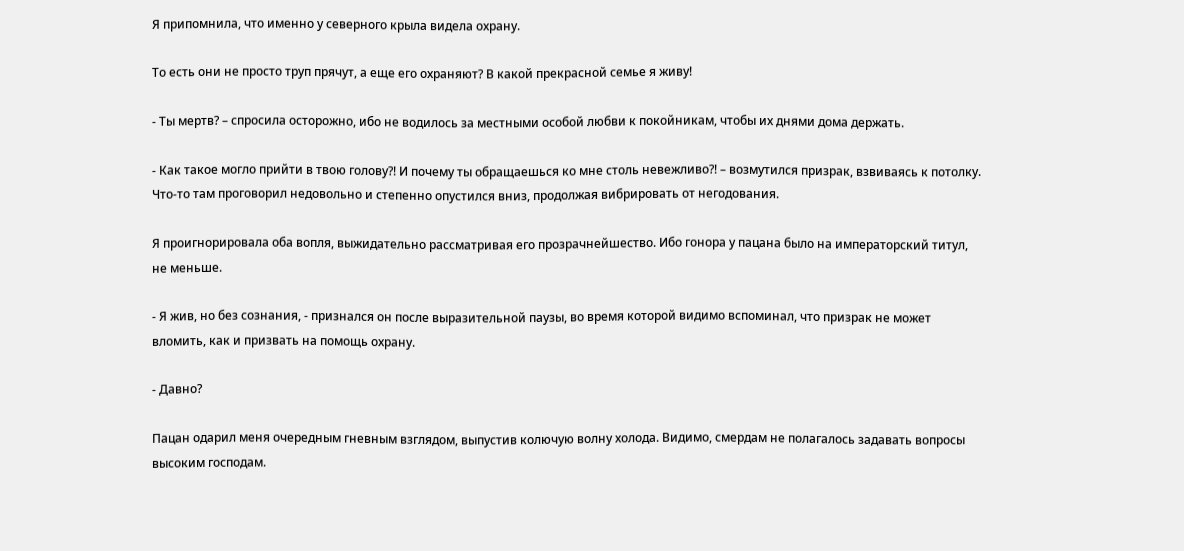Я припомнила, что именно у северного крыла видела охрану.

То есть они не просто труп прячут, а еще его охраняют? В какой прекрасной семье я живу!

- Ты мертв? – спросила осторожно, ибо не водилось за местными особой любви к покойникам, чтобы их днями дома держать.

- Как такое могло прийти в твою голову?! И почему ты обращаешься ко мне столь невежливо?! – возмутился призрак, взвиваясь к потолку. Что-то там проговорил недовольно и степенно опустился вниз, продолжая вибрировать от негодования.

Я проигнорировала оба вопля, выжидательно рассматривая его прозрачнейшество. Ибо гонора у пацана было на императорский титул, не меньше.

- Я жив, но без сознания, - признался он после выразительной паузы, во время которой видимо вспоминал, что призрак не может вломить, как и призвать на помощь охрану.

- Давно?

Пацан одарил меня очередным гневным взглядом, выпустив колючую волну холода. Видимо, смердам не полагалось задавать вопросы высоким господам.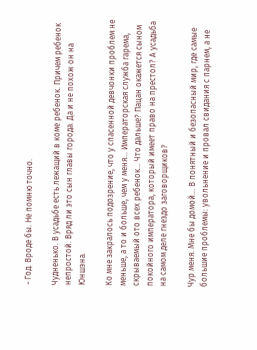- Год. Вроде бы. Не помню точно.

Чудненько. В усадьбе есть лежащий в коме ребенок. Причем ребенок непростой. Вряд ли это сын главы города. Да и не похож он на Юншэна.

Ко мне закралось подозрение, что у спасенной девчонки проблем не меньше, а то и больше, чем у меня… Императорская служба гарема, скрываемый ото всех ребенок… Что дальше? Пацан окажется сыном покойного императора, который имеет право на престол? А усадьба на самом деле гнездо заговорщиков?

Чур меня. Мне бы домой… В понятный и безопасный мир, где самые большие проблемы: увольнение и провал свидания с парнем, а не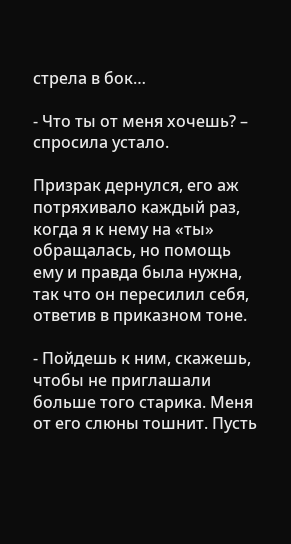стрела в бок…

- Что ты от меня хочешь? – спросила устало.

Призрак дернулся, его аж потряхивало каждый раз, когда я к нему на «ты» обращалась, но помощь ему и правда была нужна, так что он пересилил себя, ответив в приказном тоне.

- Пойдешь к ним, скажешь, чтобы не приглашали больше того старика. Меня от его слюны тошнит. Пусть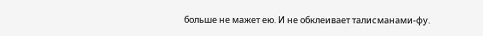больше не мажет ею. И не обклеивает талисманами-фу.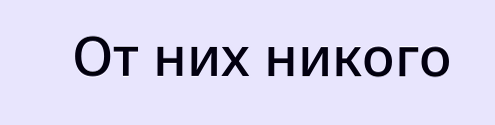От них никого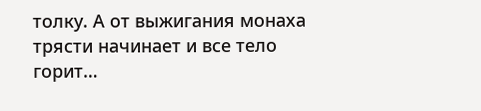толку. А от выжигания монаха трясти начинает и все тело горит…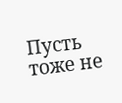Пусть тоже не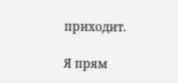приходит.

Я прям